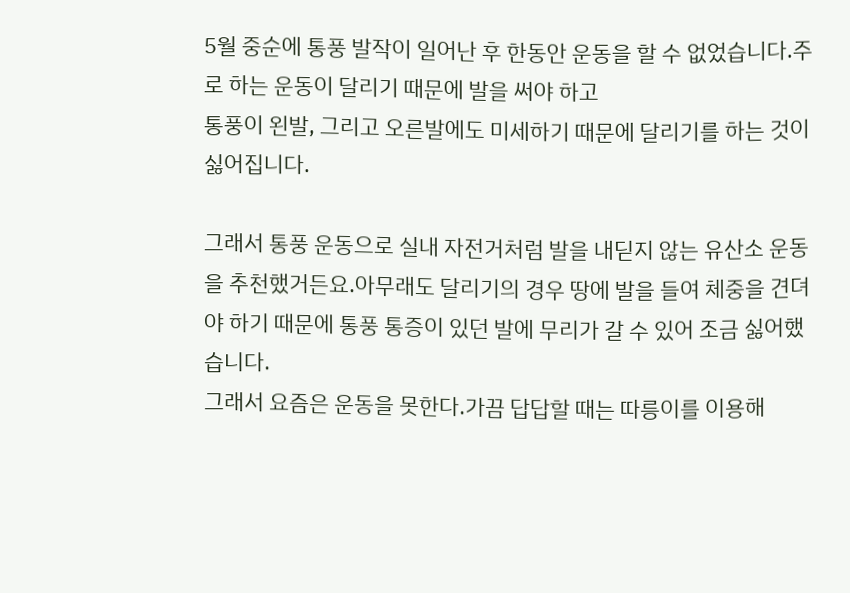5월 중순에 통풍 발작이 일어난 후 한동안 운동을 할 수 없었습니다.주로 하는 운동이 달리기 때문에 발을 써야 하고
통풍이 왼발, 그리고 오른발에도 미세하기 때문에 달리기를 하는 것이 싫어집니다.

그래서 통풍 운동으로 실내 자전거처럼 발을 내딛지 않는 유산소 운동을 추천했거든요.아무래도 달리기의 경우 땅에 발을 들여 체중을 견뎌야 하기 때문에 통풍 통증이 있던 발에 무리가 갈 수 있어 조금 싫어했습니다.
그래서 요즘은 운동을 못한다.가끔 답답할 때는 따릉이를 이용해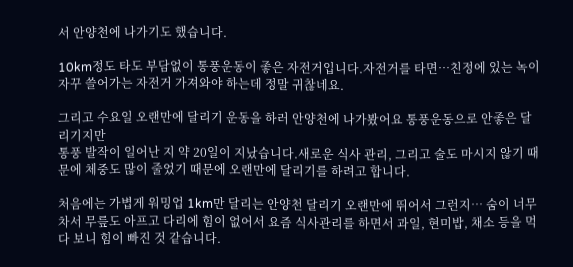서 안양천에 나가기도 했습니다.

10km정도 타도 부담없이 통풍운동이 좋은 자전거입니다.자전거를 타면…친정에 있는 녹이 자꾸 쓸어가는 자전거 가져와야 하는데 정말 귀찮네요.

그리고 수요일 오랜만에 달리기 운동을 하러 안양천에 나가봤어요 통풍운동으로 안좋은 달리기지만
통풍 발작이 일어난 지 약 20일이 지났습니다.새로운 식사 관리, 그리고 술도 마시지 않기 때문에 체중도 많이 줄었기 때문에 오랜만에 달리기를 하려고 합니다.

처음에는 가볍게 워밍업 1km만 달리는 안양천 달리기 오랜만에 뛰어서 그런지… 숨이 너무 차서 무릎도 아프고 다리에 힘이 없어서 요즘 식사관리를 하면서 과일, 현미밥, 채소 등을 먹다 보니 힘이 빠진 것 같습니다.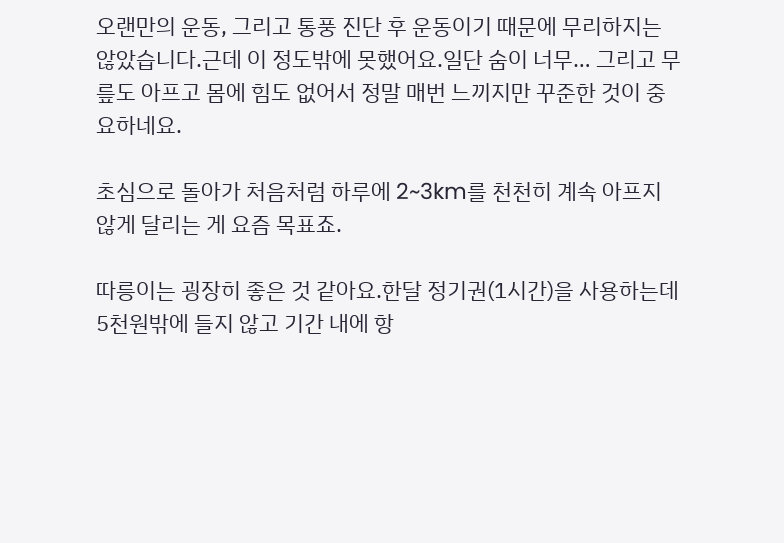오랜만의 운동, 그리고 통풍 진단 후 운동이기 때문에 무리하지는 않았습니다.근데 이 정도밖에 못했어요.일단 숨이 너무… 그리고 무릎도 아프고 몸에 힘도 없어서 정말 매번 느끼지만 꾸준한 것이 중요하네요.

초심으로 돌아가 처음처럼 하루에 2~3km를 천천히 계속 아프지 않게 달리는 게 요즘 목표죠.

따릉이는 굉장히 좋은 것 같아요.한달 정기권(1시간)을 사용하는데 5천원밖에 들지 않고 기간 내에 항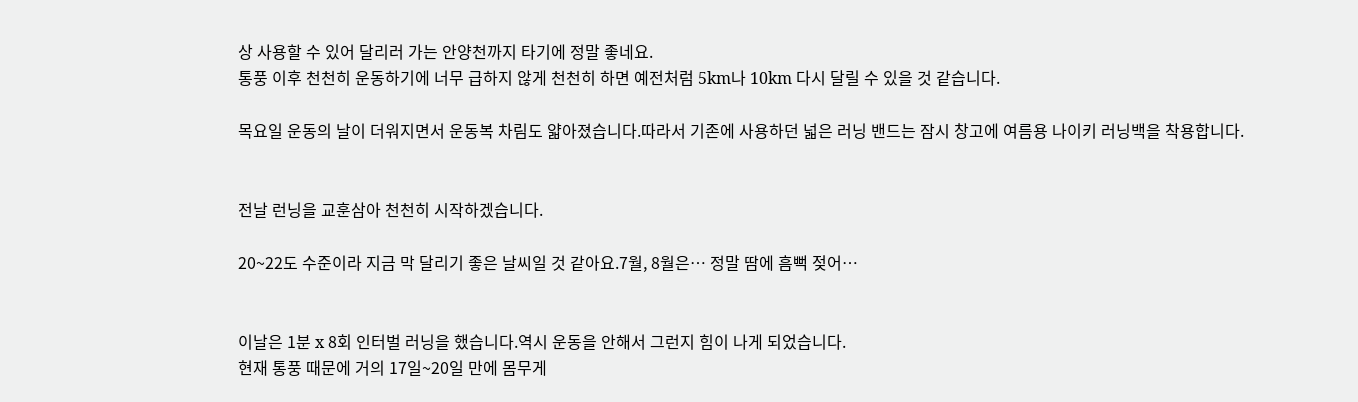상 사용할 수 있어 달리러 가는 안양천까지 타기에 정말 좋네요.
통풍 이후 천천히 운동하기에 너무 급하지 않게 천천히 하면 예전처럼 5km나 10km 다시 달릴 수 있을 것 같습니다.

목요일 운동의 날이 더워지면서 운동복 차림도 얇아졌습니다.따라서 기존에 사용하던 넓은 러닝 밴드는 잠시 창고에 여름용 나이키 러닝백을 착용합니다.


전날 런닝을 교훈삼아 천천히 시작하겠습니다.

20~22도 수준이라 지금 막 달리기 좋은 날씨일 것 같아요.7월, 8월은… 정말 땀에 흠뻑 젖어…


이날은 1분 x 8회 인터벌 러닝을 했습니다.역시 운동을 안해서 그런지 힘이 나게 되었습니다.
현재 통풍 때문에 거의 17일~20일 만에 몸무게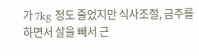가 7kg 정도 줄었지만 식사조절, 금주를 하면서 살을 빼서 근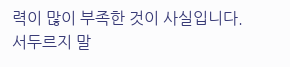력이 많이 부족한 것이 사실입니다.
서두르지 말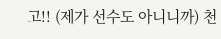고!! (제가 선수도 아니니까) 천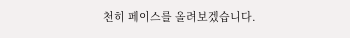천히 페이스를 올려보겠습니다.